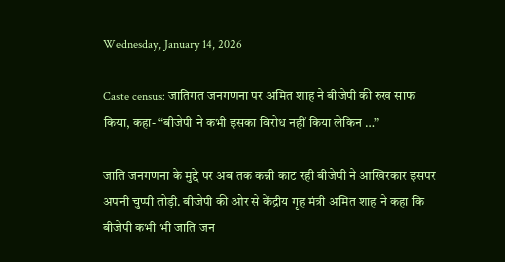Wednesday, January 14, 2026

Caste census: जातिगत जनगणना पर अमित शाह ने बीजेपी की रुख साफ किया, कहा- “बीजेपी ने कभी इसका विरोध नहीं किया लेकिन …”

जाति जनगणना के मुद्दे पर अब तक कन्नी काट रही बीजेपी ने आखिरकार इसपर अपनी चुप्पी तोड़ी. बीजेपी की ओर से केंद्रीय गृह मंत्री अमित शाह ने कहा कि बीजेपी कभी भी जाति जन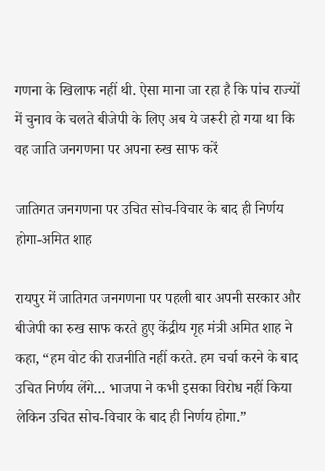गणना के खिलाफ नहीं थी. ऐसा माना जा रहा है कि पांच राज्यों में चुनाव के चलते बीजेपी के लिए अब ये जरूरी हो गया था कि वह जाति जनगणना पर अपना रुख साफ करें

जातिगत जनगणना पर उचित सोच-विचार के बाद ही निर्णय होगा-अमित शाह

रायपुर में जातिगत जनगणना पर पहली बार अपनी सरकार और बीजेपी का रुख साफ करते हुए केंद्रीय गृह मंत्री अमित शाह ने कहा, “हम वोट की राजनीति नहीं करते. हम चर्चा करने के बाद उचित निर्णय लेंगे… भाजपा ने कभी इसका विरोध नहीं किया लेकिन उचित सोच-विचार के बाद ही निर्णय होगा.”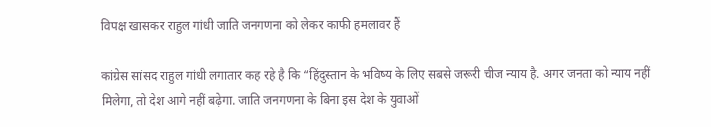विपक्ष खासकर राहुल गांधी जाति जनगणना को लेकर काफी हमलावर हैं

कांग्रेस सांसद राहुल गांधी लगातार कह रहे है कि “हिंदुस्तान के भविष्य के लिए सबसे जरूरी चीज न्याय है. अगर जनता को न्याय नहीं मिलेगा, तो देश आगे नहीं बढ़ेगा. जाति जनगणना के बिना इस देश के युवाओं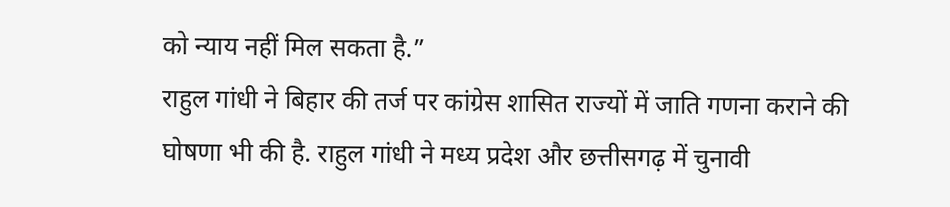को न्याय नहीं मिल सकता है.”
राहुल गांधी ने बिहार की तर्ज पर कांग्रेस शासित राज्यों में जाति गणना कराने की घोषणा भी की है. राहुल गांधी ने मध्य प्रदेश और छत्तीसगढ़ में चुनावी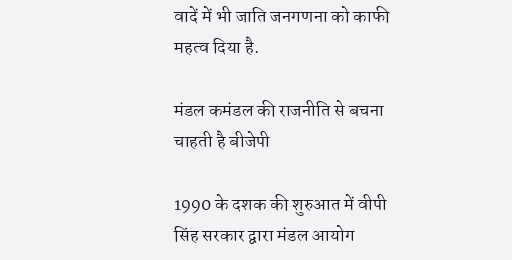वादें में भी जाति जनगणना को काफी महत्व दिया है.

मंडल कमंडल की राजनीति से बचना चाहती है बीजेपी

1990 के दशक की शुरुआत में वीपी सिंह सरकार द्वारा मंडल आयोग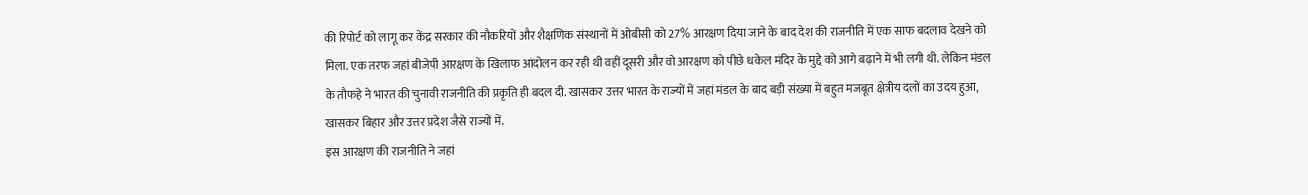की रिपोर्ट को लागू कर केंद्र सरकार की नौकरियों और शैक्षणिक संस्थानों में ओबीसी को 27% आरक्षण दिया जाने के बाद देश की राजनीति में एक साफ बदलाव देखने को मिला. एक तरफ जहां बीजेपी आरक्षण के खिलाफ आंदोलन कर रही थी वहीं दूसरी और वो आरक्षण को पीछे धकेल मंदिर के मुद्दे को आगे बढ़ाने में भी लगी थी. लेकिन मंडल के तौफहे ने भारत की चुनावी राजनीति की प्रकृति ही बदल दी. खासकर उत्तर भारत के राज्यों में जहां मंडल के बाद बड़ी संख्या में बहुत मजबूत क्षेत्रीय दलों का उदय हुआ, खासकर बिहार और उत्तर प्रदेश जैसे राज्यों में.
इस आरक्षण की राजनीति ने जहां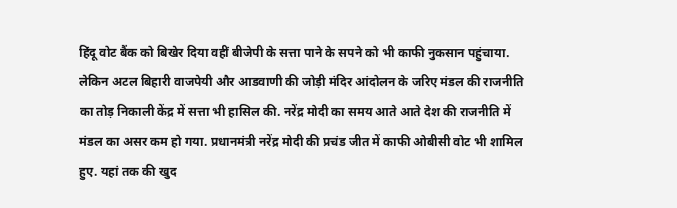हिंदू वोट बैंक को बिखेर दिया वहीं बीजेपी के सत्ता पाने के सपने को भी काफी नुकसान पहुंचाया. लेकिन अटल बिहारी वाजपेयी और आडवाणी की जोड़ी मंदिर आंदोलन के जरिए मंडल की राजनीति का तोड़ निकाली केंद्र में सत्ता भी हासिल की. नरेंद्र मोदी का समय आते आते देश की राजनीति में मंडल का असर कम हो गया. प्रधानमंत्री नरेंद्र मोदी की प्रचंड जीत में काफी ओबीसी वोट भी शामिल हुए. यहां तक की खुद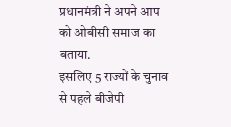प्रधानमंत्री ने अपने आप को ओबीसी समाज का बताया.
इसलिए 5 राज्यों के चुनाव से पहले बीजेपी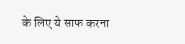के लिए ये साफ करना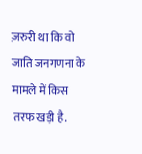ज़रुरी था कि वो जाति जनगणना के मामले में किस तरफ खड़ी है.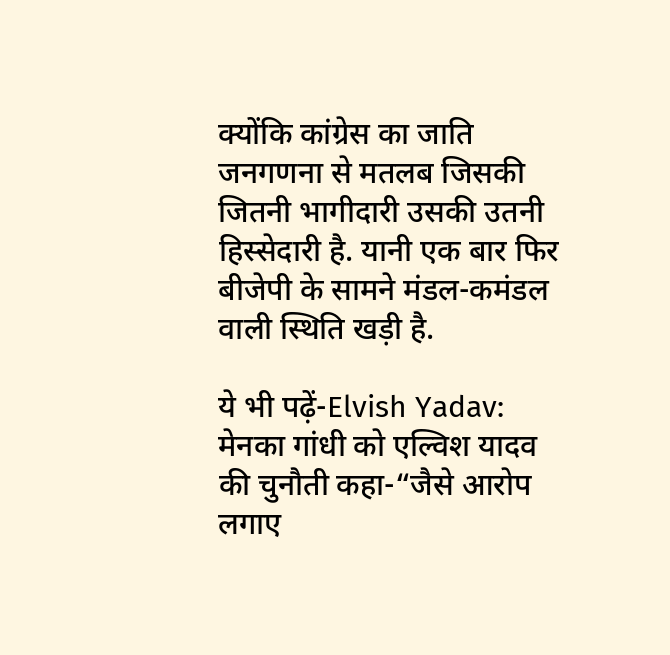क्योंकि कांग्रेस का जाति जनगणना से मतलब जिसकी जितनी भागीदारी उसकी उतनी हिस्सेदारी है. यानी एक बार फिर बीजेपी के सामने मंडल-कमंडल वाली स्थिति खड़ी है.

ये भी पढ़ें-Elvish Yadav: मेनका गांधी को एल्विश यादव की चुनौती कहा-“जैसे आरोप लगाए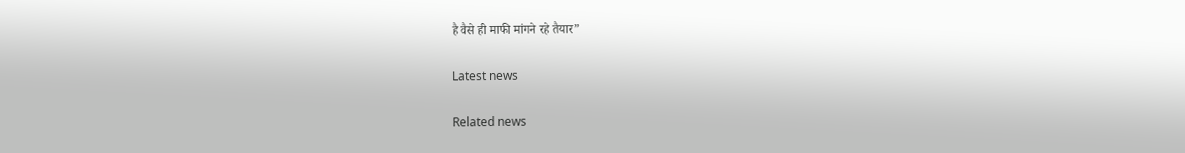है वैसे ही माफी मांगने रहे तैयार”

Latest news

Related news